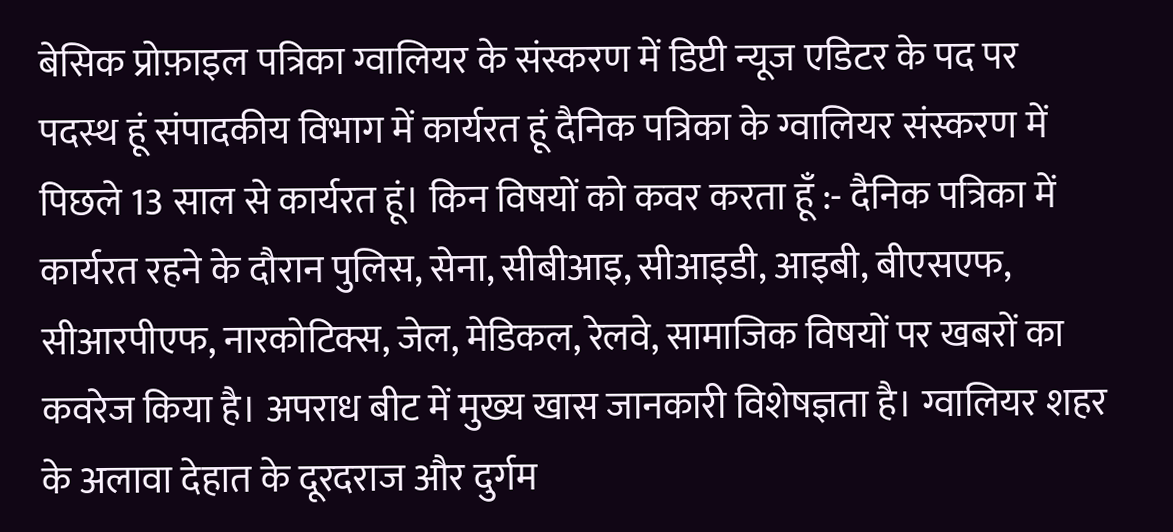बेसिक प्रोफ़ाइल पत्रिका ग्वालियर के संस्करण में डिप्टी न्यूज एडिटर के पद पर पदस्थ हूं संपादकीय विभाग में कार्यरत हूं दैनिक पत्रिका के ग्वालियर संस्करण में पिछले 13 साल से कार्यरत हूं। किन विषयों को कवर करता हूँ :- दैनिक पत्रिका में कार्यरत रहने के दौरान पुलिस, सेना, सीबीआइ, सीआइडी, आइबी, बीएसएफ, सीआरपीएफ, नारकोटिक्स, जेल, मेडिकल, रेलवे, सामाजिक विषयों पर खबरों का कवरेज किया है। अपराध बीट में मुख्य खास जानकारी विशेषज्ञता है। ग्वालियर शहर के अलावा देहात के दूरदराज और दुर्गम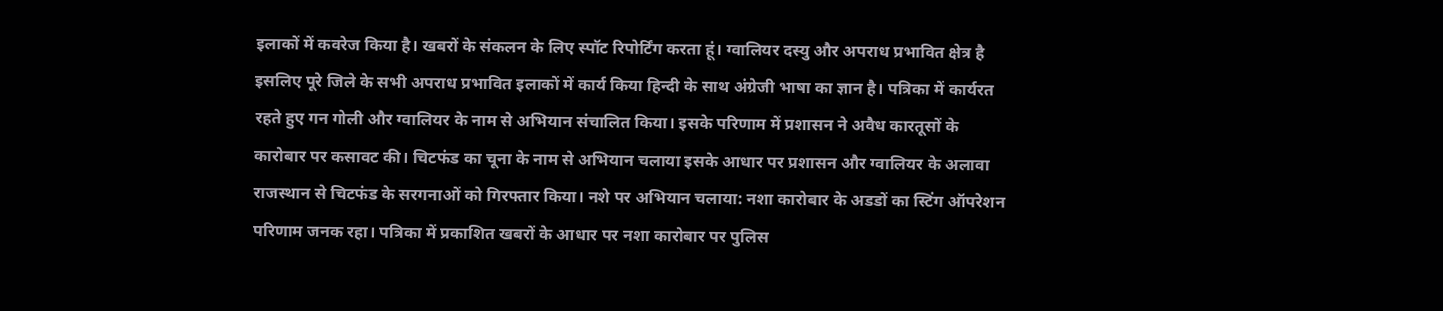इलाकों में कवरेज किया है। खबरों के संकलन के लिए स्पॉट रिपोर्टिंग करता हूं। ग्वालियर दस्यु और अपराध प्रभावित क्षेत्र है इसलिए पूरे जिले के सभी अपराध प्रभावित इलाकों में कार्य किया हिन्दी के साथ अंग्रेजी भाषा का ज्ञान है। पत्रिका में कार्यरत रहते हुए गन गोली और ग्वालियर के नाम से अभियान संचालित किया। इसके परिणाम में प्रशासन ने अवैध कारतूसों के कारोबार पर कसावट की। चिटफंड का चूना के नाम से अभियान चलाया इसके आधार पर प्रशासन और ग्वालियर के अलावा राजस्थान से चिटफंड के सरगनाओं को गिरफ्तार किया। नशे पर अभियान चलाया: नशा कारोबार के अडडों का स्टिंग ऑपरेशन परिणाम जनक रहा। पत्रिका में प्रकाशित खबरों के आधार पर नशा कारोबार पर पुलिस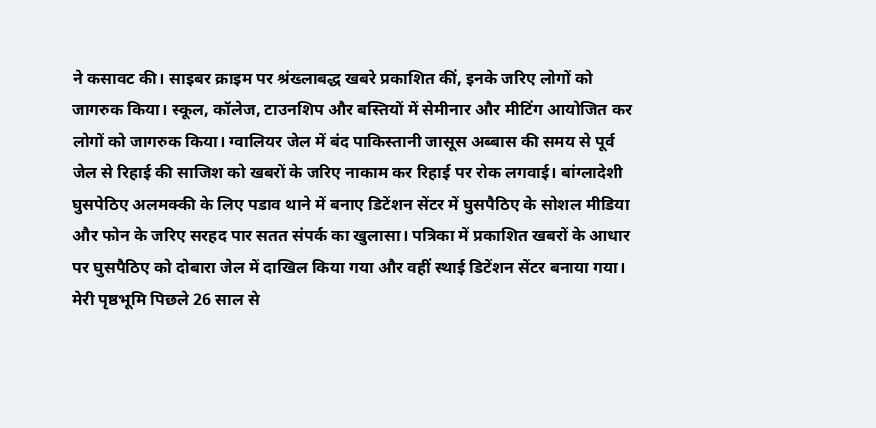ने कसावट की। साइबर क्राइम पर श्रंख्लाबद्ध खबरे प्रकाशित कीं, इनके जरिए लोगों को जागरुक किया। स्कूल, कॉलेज, टाउनशिप और बस्तियों में सेमीनार और मीटिंग आयोजित कर लोगों को जागरुक किया। ग्वालियर जेल में बंद पाकिस्तानी जासूस अब्बास की समय से पूर्व जेल से रिहाई की साजिश को खबरों के जरिए नाकाम कर रिहाई पर रोक लगवाई। बांग्लादेशी घुसपेठिए अलमक्की के लिए पडाव थाने में बनाए डिटेंशन सेंटर में घुसपैठिए के सोशल मीडिया और फोन के जरिए सरहद पार सतत संपर्क का खुलासा। पत्रिका में प्रकाशित खबरों के आधार पर घुसपैठिए को दोबारा जेल में दाखिल किया गया और वहीं स्थाई डिटेंशन सेंटर बनाया गया। मेरी पृष्ठभूमि पिछले 26 साल से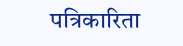पत्रिकारिता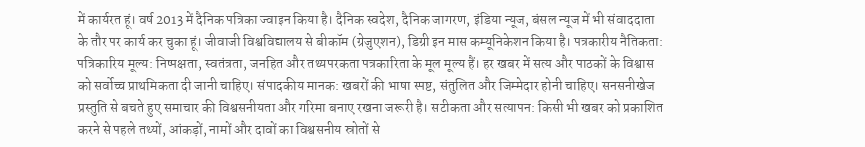में कार्यरत हूं। वर्ष 2013 में दैनिक पत्रिका ज्वाइन किया है। दैनिक स्वदेश, दैनिक जागरण, इंडिया न्यूज, बंसल न्यूज में भी संवाददाता के तौर पर कार्य कर चुका हूं। जीवाजी विश्वविद्यालय से बीकॉम (ग्रेजुएशन), डिग्री इन मास कम्यूनिकेशन किया है। पत्रकारीय नैतिकता: पत्रिकारिय मूल्य: निष्पक्षता, स्वतंत्रता, जनहित और तथ्यपरकता पत्रकारिता के मूल मूल्य हैं। हर खबर में सत्य और पाठकों के विश्वास को सर्वोच्च प्राथमिकता दी जानी चाहिए। संपादकीय मानक: खबरों की भाषा स्पष्ट, संतुलित और जिम्मेदार होनी चाहिए। सनसनीखेज प्रस्तुति से बचते हुए समाचार की विश्वसनीयता और गरिमा बनाए रखना जरूरी है। सटीकता और सत्यापन: किसी भी खबर को प्रकाशित करने से पहले तथ्यों, आंकड़ों, नामों और दावों का विश्वसनीय स्रोतों से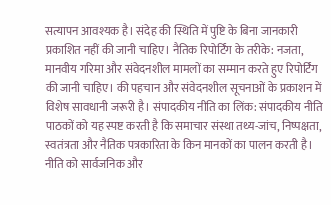सत्यापन आवश्यक है। संदेह की स्थिति में पुष्टि के बिना जानकारी प्रकाशित नहीं की जानी चाहिए। नैतिक रिपोर्टिंग के तरीके: नजता, मानवीय गरिमा और संवेदनशील मामलों का सम्मान करते हुए रिपोर्टिंग की जानी चाहिए। की पहचान और संवेदनशील सूचनाओं के प्रकाशन में विशेष सावधानी जरूरी है। संपादकीय नीति का लिंक: संपादकीय नीति पाठकों को यह स्पष्ट करती है कि समाचार संस्था तथ्य-जांच, निष्पक्षता, स्वतंत्रता और नैतिक पत्रकारिता के किन मानकों का पालन करती है। नीति को सार्वजनिक और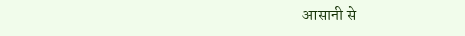आसानी से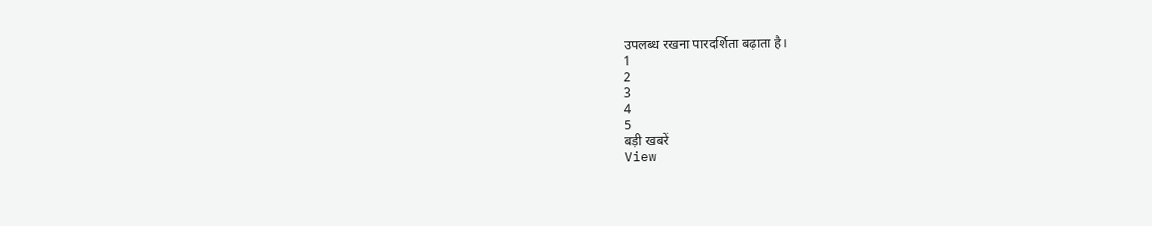उपलब्ध रखना पारदर्शिता बढ़ाता है।
1
2
3
4
5
बड़ी खबरें
View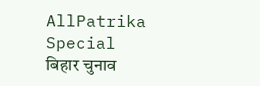AllPatrika Special
बिहार चुनाव